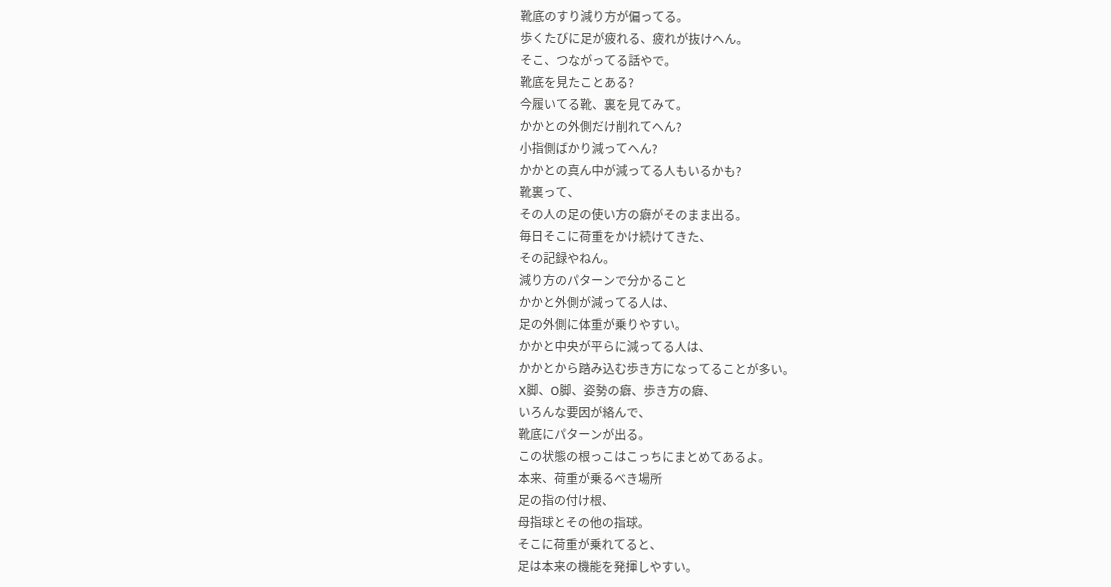靴底のすり減り方が偏ってる。
歩くたびに足が疲れる、疲れが抜けへん。
そこ、つながってる話やで。
靴底を見たことある?
今履いてる靴、裏を見てみて。
かかとの外側だけ削れてへん?
小指側ばかり減ってへん?
かかとの真ん中が減ってる人もいるかも?
靴裏って、
その人の足の使い方の癖がそのまま出る。
毎日そこに荷重をかけ続けてきた、
その記録やねん。
減り方のパターンで分かること
かかと外側が減ってる人は、
足の外側に体重が乗りやすい。
かかと中央が平らに減ってる人は、
かかとから踏み込む歩き方になってることが多い。
X脚、O脚、姿勢の癖、歩き方の癖、
いろんな要因が絡んで、
靴底にパターンが出る。
この状態の根っこはこっちにまとめてあるよ。
本来、荷重が乗るべき場所
足の指の付け根、
母指球とその他の指球。
そこに荷重が乗れてると、
足は本来の機能を発揮しやすい。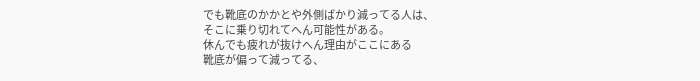でも靴底のかかとや外側ばかり減ってる人は、
そこに乗り切れてへん可能性がある。
休んでも疲れが抜けへん理由がここにある
靴底が偏って減ってる、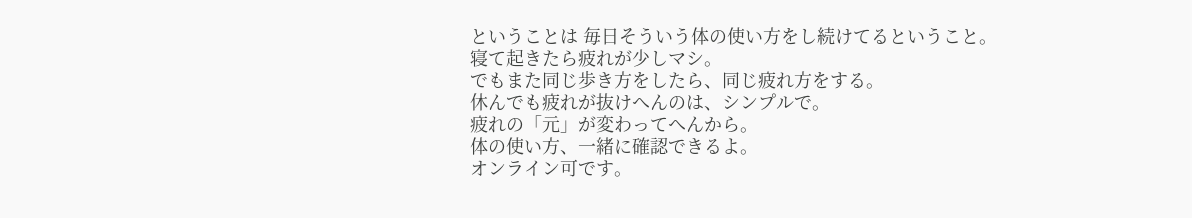ということは 毎日そういう体の使い方をし続けてるということ。
寝て起きたら疲れが少しマシ。
でもまた同じ歩き方をしたら、同じ疲れ方をする。
休んでも疲れが抜けへんのは、シンプルで。
疲れの「元」が変わってへんから。
体の使い方、一緒に確認できるよ。
オンライン可です。